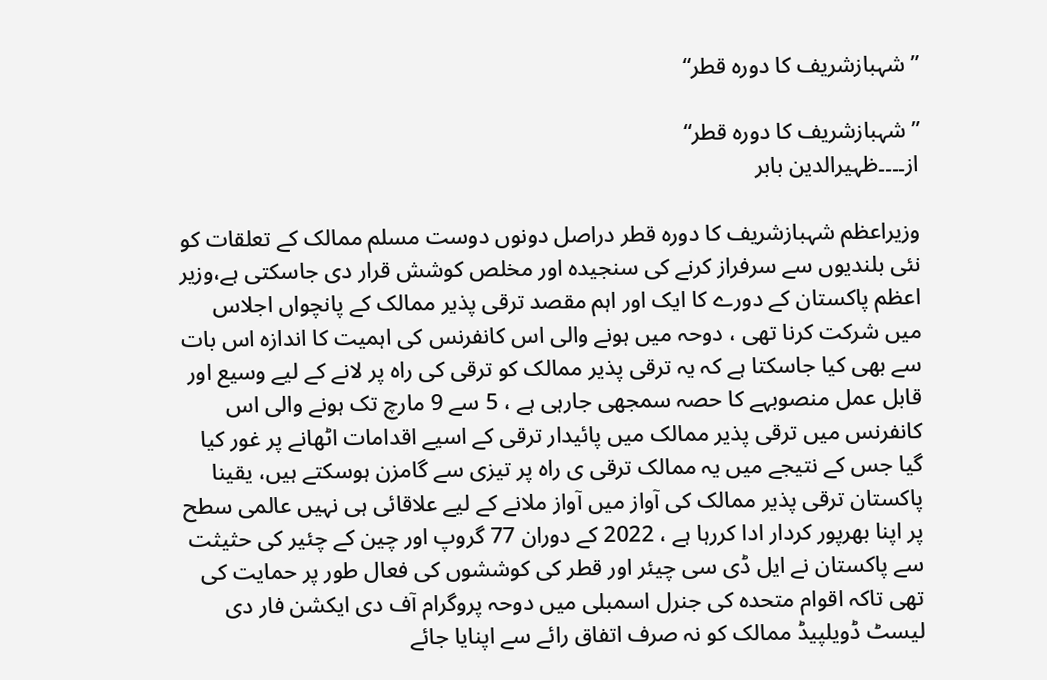”شہبازشریف کا دورہ قطر“

”شہبازشریف کا دورہ قطر“
از۔۔۔۔ظہیرالدین بابر

وزیراعظم شہبازشریف کا دورہ قطر دراصل دونوں دوست مسلم ممالک کے تعلقات کو نئی بلندیوں سے سرفراز کرنے کی سنجیدہ اور مخلص کوشش قرار دی جاسکتی ہے،وزیر اعظم پاکستان کے دورے کا ایک اور اہم مقصد ترقی پذیر ممالک کے پانچواں اجلاس میں شرکت کرنا تھی ، دوحہ میں ہونے والی اس کانفرنس کی اہمیت کا اندازہ اس بات سے بھی کیا جاسکتا ہے کہ یہ ترقی پذیر ممالک کو ترقی کی راہ پر لانے کے لیے وسیع اور قابل عمل منصوبہے کا حصہ سمجھی جارہی ہے ، 5 سے 9 مارچ تک ہونے والی اس کانفرنس میں ترقی پذیر ممالک میں پائیدار ترقی کے اسیے اقدامات اٹھانے پر غور کیا گیا جس کے نتیجے میں یہ ممالک ترقی ی راہ پر تیزی سے گامزن ہوسکتے ہیں، یقینا پاکستان ترقی پذیر ممالک کی آواز میں آواز ملانے کے لیے علاقائی ہی نہیں عالمی سطح پر اپنا بھرپور کردار ادا کررہا ہے ، 2022 کے دوران 77 گروپ اور چین کے چئیر کی حثیثت سے پاکستان نے ایل ڈی سی چیئر اور قطر کی کوششوں کی فعال طور پر حمایت کی تھی تاکہ اقوام متحدہ کی جنرل اسمبلی میں دوحہ پروگرام آف دی ایکشن فار دی لیسٹ ڈویلپیڈ ممالک کو نہ صرف اتفاق رائے سے اپنایا جائے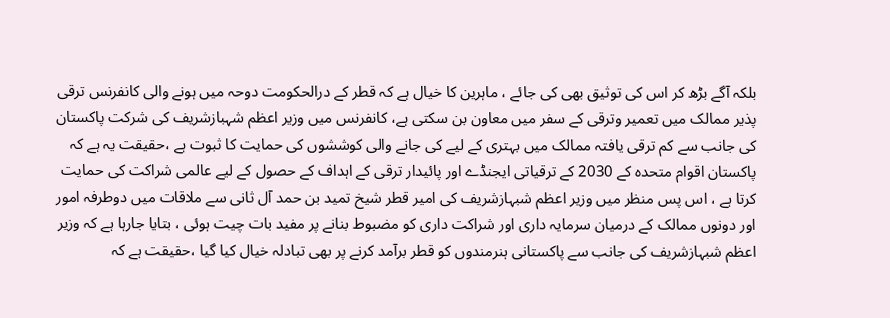بلکہ آگے بڑھ کر اس کی توثیق بھی کی جائے ، ماہرین کا خیال ہے کہ قطر کے درالحکومت دوحہ میں ہونے والی کانفرنس ترقی پذیر ممالک میں تعمیر وترقی کے سفر میں معاون بن سکتی ہے، کانفرنس میں وزیر اعظم شہبازشریف کی شرکت پاکستان کی جانب سے کم ترقی یافتہ ممالک میں بہتری کے لیے کی جانے والی کوششوں کی حمایت کا ثبوت ہے ،حقیقت یہ ہے کہ پاکستان اقوام متحدہ کے 2030 کے ترقیاتی ایجنڈے اور پائیدار ترقی کے اہداف کے حصول کے لیے عالمی شراکت کی حمایت کرتا ہے ، اس پس منظر میں وزیر اعظم شبہازشریف کی امیر قطر شیخ تمید بن حمد آل ثانی سے ملاقات میں دوطرفہ امور اور دونوں ممالک کے درمیان سرمایہ داری اور شراکت داری کو مضبوط بنانے پر مفید بات چیت ہوئی ، بتایا جارہا ہے کہ وزیر اعظم شبہازشریف کی جانب سے پاکستانی ہنرمندوں کو قطر برآمد کرنے پر بھی تبادلہ خیال کیا گیا ،حقیقت ہے کہ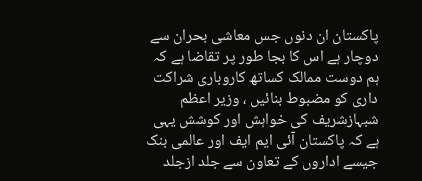پاکستان ان دنوں جس معاشی بحران سے دوچار ہے اس کا بجا طور پر تقاضا ہے کہ ہم دوست ممالک کساتھ کاروباری شراکت داری کو مضبوط بنائیں ، وزیر اعظم شبہازشریف کی خواہش اور کوشش یہی ہے کہ پاکستان آئی ایم ایف اور عالمی بنک جیسے اداروں کے تعاون سے جلد ازجلد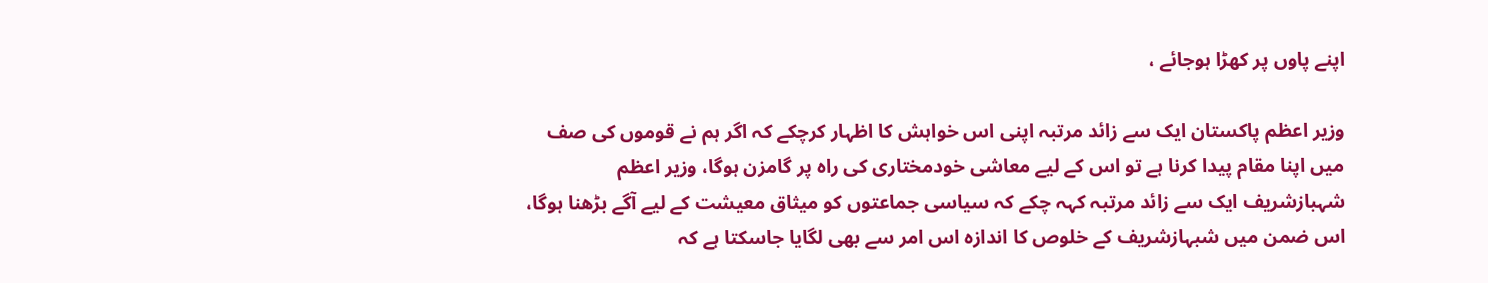اپنے پاوں پر کھڑا ہوجائے ،

وزیر اعظم پاکستان ایک سے زائد مرتبہ اپنی اس خواہش کا اظہار کرچکے کہ اگر ہم نے قوموں کی صف میں اپنا مقام پیدا کرنا ہے تو اس کے لیے معاشی خودمختاری کی راہ پر گامزن ہوگا، وزیر اعظم شہبازشریف ایک سے زائد مرتبہ کہہ چکے کہ سیاسی جماعتوں کو میثاق معیشت کے لیے آگے بڑھنا ہوگا، اس ضمن میں شبہازشریف کے خلوص کا اندازہ اس امر سے بھی لگایا جاسکتا ہے کہ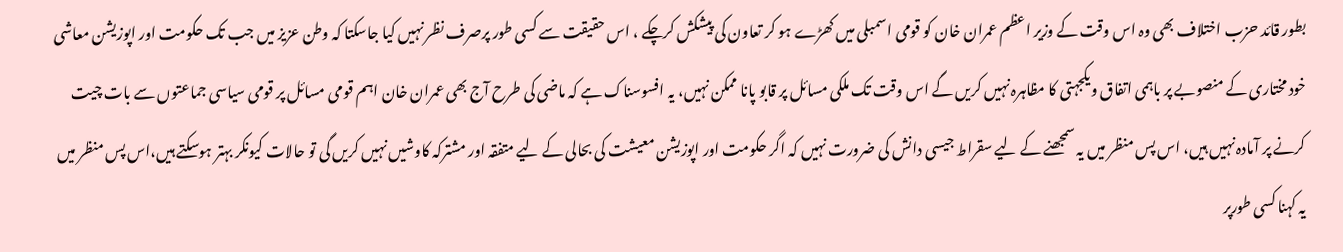بطور قائد حزب اختلاف بھی وہ اس وقت کے وزیر اعظم عمران خان کو قومی اسمبلی میں کھڑے ہو کر تعاون کی پیشکش کرچکے ، اس حقیقت سے کسی طور پرصرف نظر نہیں کیا جاسکتا کہ وطن عزیز میں جب تک حکومت اور اپوزیشن معاشی خود مختاری کے منصوبے پر باہمی اتفاق ویکجہتی کا مظاہرہ نہیں کریں گے اس وقت تک ملکی مسائل پر قابو پانا ممکن نہیں، یہ افسوسناک ہے کہ ماضی کی طرح آج بھی عمران خان اہم قومی مسائل پر قومی سیاسی جماعتوں سے بات چیت کرنے پر آمادہ نہیں ہیں، اس پس منظر میں یہ سمجھنے کے لیے سقراط جیسی دانش کی ضرورت نہیں کہ اگر حکومت اور اپوزیشن معیشت کی بحالی کے لیے متفقہ اور مشترکہ کاوشیں نہیں کریں گی تو حالات کیونکر بہتر ہوسکتے ہیں،اس پس منظر میں یہ کہنا کسی طورپر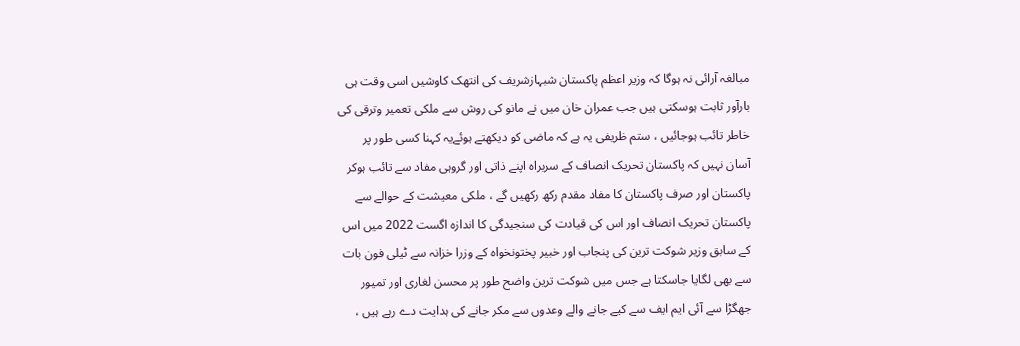مبالغہ آرائی نہ ہوگا کہ وزیر اعظم پاکستان شبہازشریف کی انتھک کاوشیں اسی وقت ہی بارآور ثابت ہوسکتی ہیں جب عمران خان میں نے مانو کی روش سے ملکی تعمیر وترقی کی خاطر تائب ہوجائیں ، ستم ظریفی یہ ہے کہ ماضی کو دیکھتے ہوئےیہ کہنا کسی طور پر آسان نہیں کہ پاکستان تحریک انصاف کے سربراہ اپنے ذاتی اور گروہی مفاد سے تائب ہوکر پاکستان اور صرف پاکستان کا مفاد مقدم رکھ رکھیں گے ، ملکی معیشت کے حوالے سے پاکستان تحریک انصاف اور اس کی قیادت کی سنجیدگی کا اندازہ اگست 2022 میں اس کے سابق وزیر شوکت ترین کی پنجاب اور خبیر پختونخواہ کے وزرا خزانہ سے ٹیلی فون بات سے بھی لگایا جاسکتا ہے جس میں شوکت ترین واضح طور پر محسن لغاری اور تمیور جھگڑا سے آئی ایم ایف سے کیے جانے والے وعدوں سے مکر جانے کی ہدایت دے رہے ہیں ،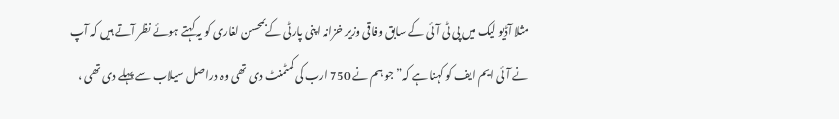مثلا آڈیو لیک میں پی ٹی آئی کے سابق وفاقی وزیر خزانہ اپنی پارٹی کےبمحسن لغاری کو یہ کہتے ہوئے نظر آتے ہیں کہ آپ نے آئی ایم ایف کو کہنا ہے کہ” جو ہم نے 750 ارب کی کمٹمنٹ دی تھی وہ دراصل سیلاب سے پہلے دی تھی ،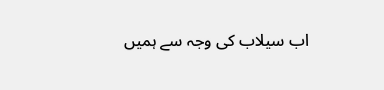اب سیلاب کی وجہ سے ہمیں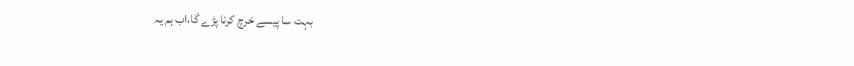بہت سا پیسے خرچ کرنا پڑے گا،اب ہم یہ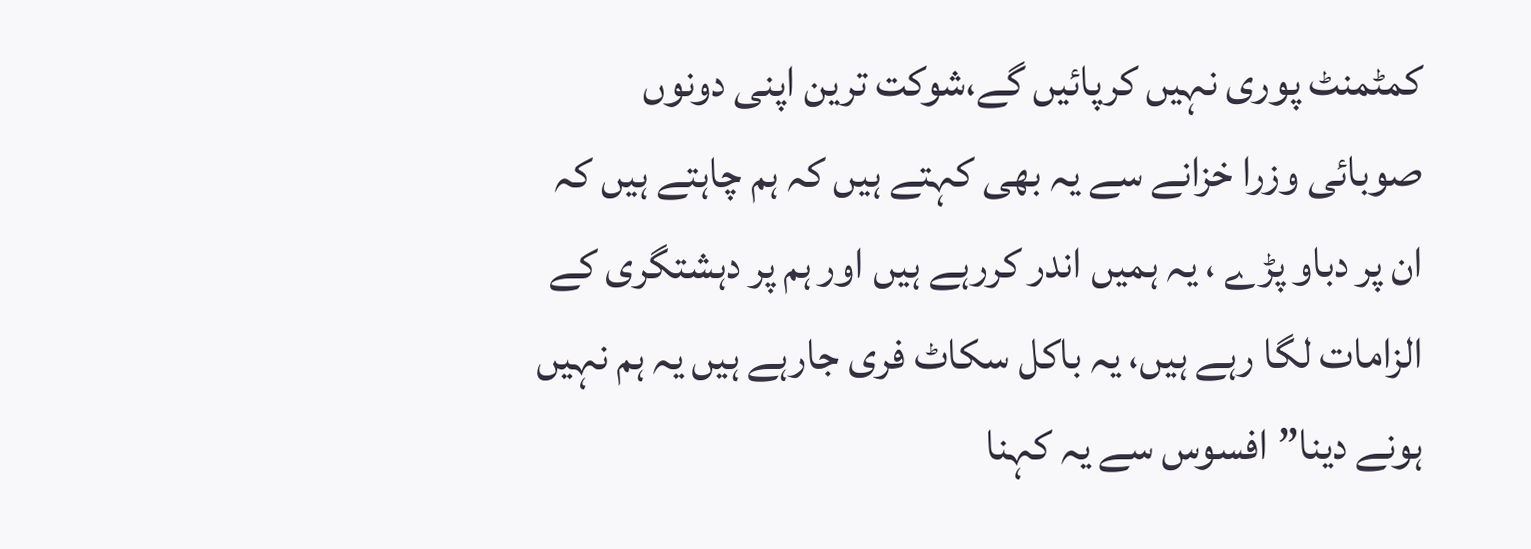کمٹمنٹ پوری نہیں کرپائیں گے،شوکت ترین اپنی دونوں صوبائی وزرا خزانے سے یہ بھی کہتے ہیں کہ ہم چاہتے ہیں کہ ان پر دباو پڑے ، یہ ہمیں اندر کررہے ہیں اور ہم پر دہشتگری کے الزامات لگا رہے ہیں، یہ باکل سکاٹ فری جارہے ہیں یہ ہم نہیں ہونے دینا” افسوس سے یہ کہنا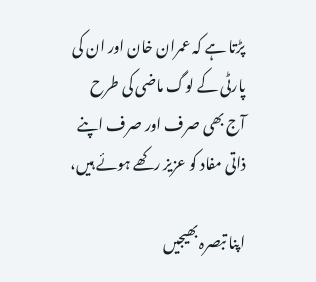پڑتا ہے کہ عمران خان اور ان کی پارٹی کے لوگ ماضی کی طرح آج بھی صرف اور صرف اپنے ذاتی مفاد کو عزیز رکھے ہوئے ہیں،

اپنا تبصرہ بھیجیں